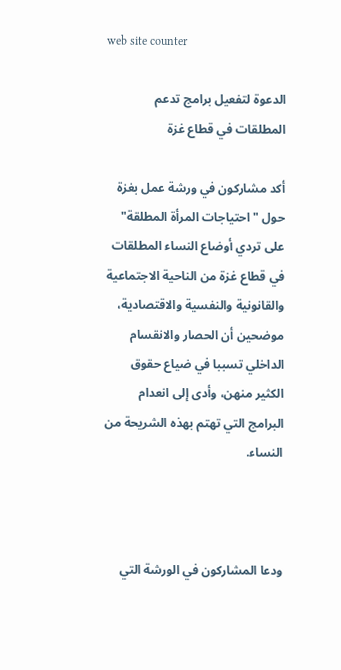web site counter

الدعوة لتفعيل برامج تدعم المطلقات في قطاع غزة

أكد مشاركون في ورشة عمل بغزة حول "احتياجات المرأة المطلقة" على تردي أوضاع النساء المطلقات في قطاع غزة من الناحية الاجتماعية والقانونية والنفسية والاقتصادية، موضحين أن الحصار والانقسام الداخلي تسببا في ضياع حقوق الكثير منهن، وأدى إلى انعدام البرامج التي تهتم بهذه الشريحة من النساء.



ودعا المشاركون في الورشة التي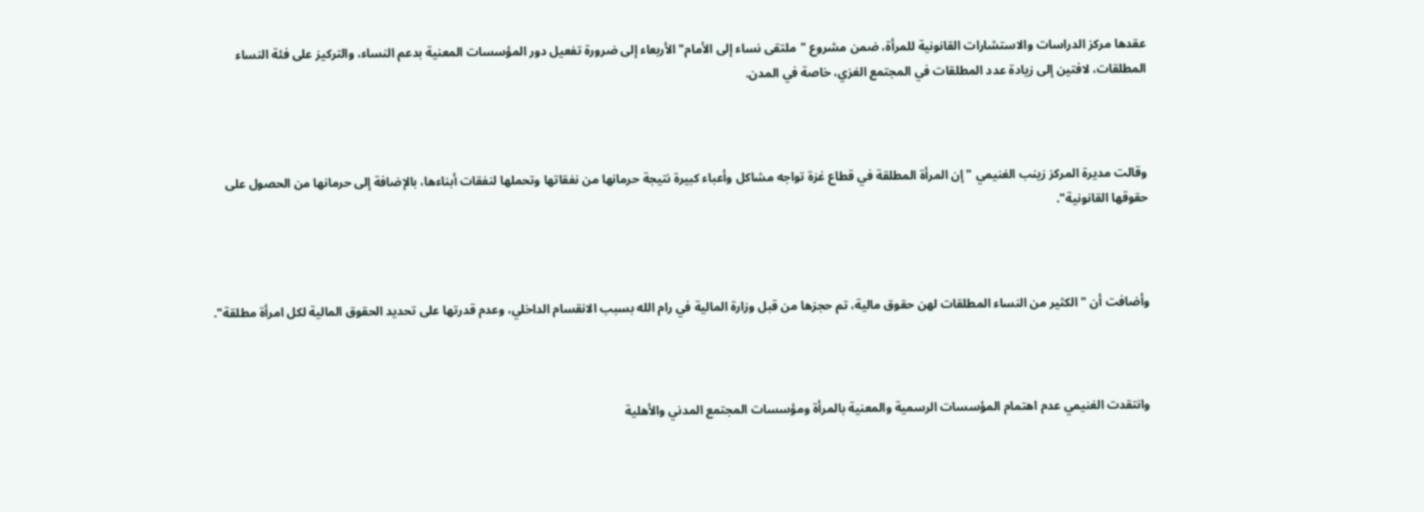عقدها مركز الدراسات والاستشارات القانونية للمرأة، ضمن مشروع "ملتقى نساء إلى الأمام" الأربعاء إلى ضرورة تفعيل دور المؤسسات المعنية بدعم النساء، والتركيز على فئة النساء المطلقات، لافتين إلى زيادة عدد المطلقات في المجتمع الغزي، خاصة في المدن.



وقالت مديرة المركز زينب الغنيمي "إن المرأة المطلقة في قطاع غزة تواجه مشاكل وأعباء كبيرة نتيجة حرمانها من نفقاتها وتحملها لنفقات أبناءها، بالإضافة إلى حرمانها من الحصول على حقوقها القانونية".



وأضافت أن "الكثير من النساء المطلقات لهن حقوق مالية، تم حجزها من قبل وزارة المالية في رام الله بسبب الانقسام الداخلي، وعدم قدرتها على تحديد الحقوق المالية لكل امرأة مطلقة".



وانتقدت الغنيمي عدم اهتمام المؤسسات الرسمية والمعنية بالمرأة ومؤسسات المجتمع المدني والأهلية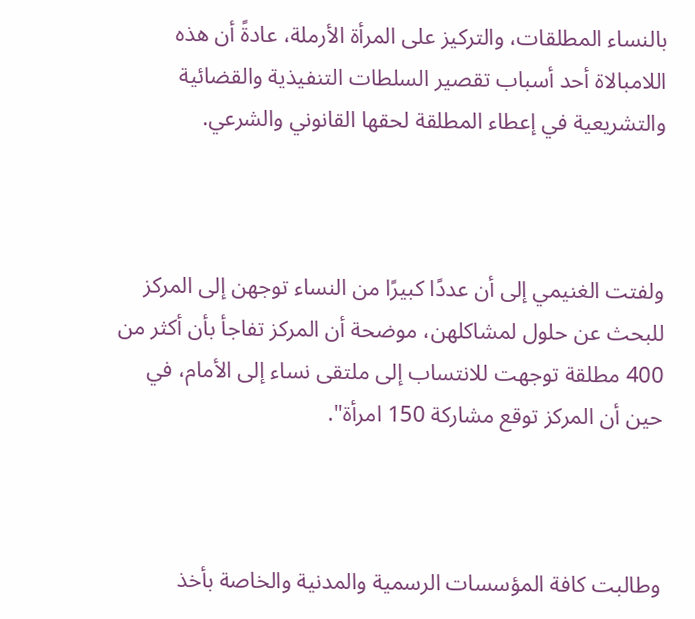بالنساء المطلقات، والتركيز على المرأة الأرملة، عادةً أن هذه اللامبالاة أحد أسباب تقصير السلطات التنفيذية والقضائية والتشريعية في إعطاء المطلقة لحقها القانوني والشرعي.



ولفتت الغنيمي إلى أن عددًا كبيرًا من النساء توجهن إلى المركز للبحث عن حلول لمشاكلهن، موضحة أن المركز تفاجأ بأن أكثر من 400 مطلقة توجهت للانتساب إلى ملتقى نساء إلى الأمام، في حين أن المركز توقع مشاركة 150 امرأة".



وطالبت كافة المؤسسات الرسمية والمدنية والخاصة بأخذ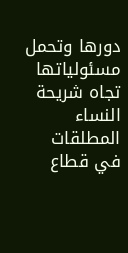دورها وتحمل مسئولياتها تجاه شريحة النساء المطلقات في قطاع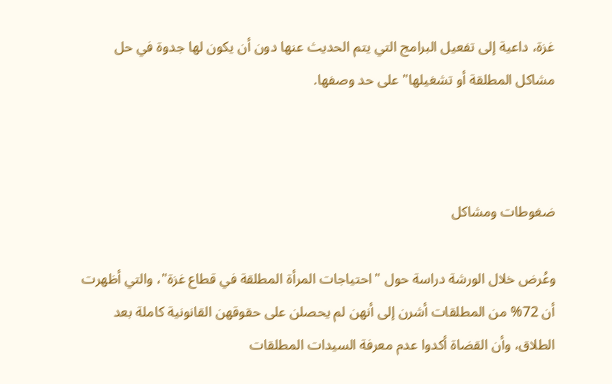غزة، داعية إلى تفعيل البرامج التي يتم الحديث عنها دون أن يكون لها جدوة في حل مشاكل المطلقة أو تشغيلها" على حد وصفها.



ضغوطات ومشاكل

وعُرض خلال الورشة دراسة حول "احتياجات المرأة المطلقة في قطاع غزة"، والتي أظهرت أن 72% من المطلقات أشرن إلى أنهن لم يحصلن على حقوقهن القانونية كاملة بعد الطلاق، وأن القضاة أكدوا عدم معرفة السيدات المطلقات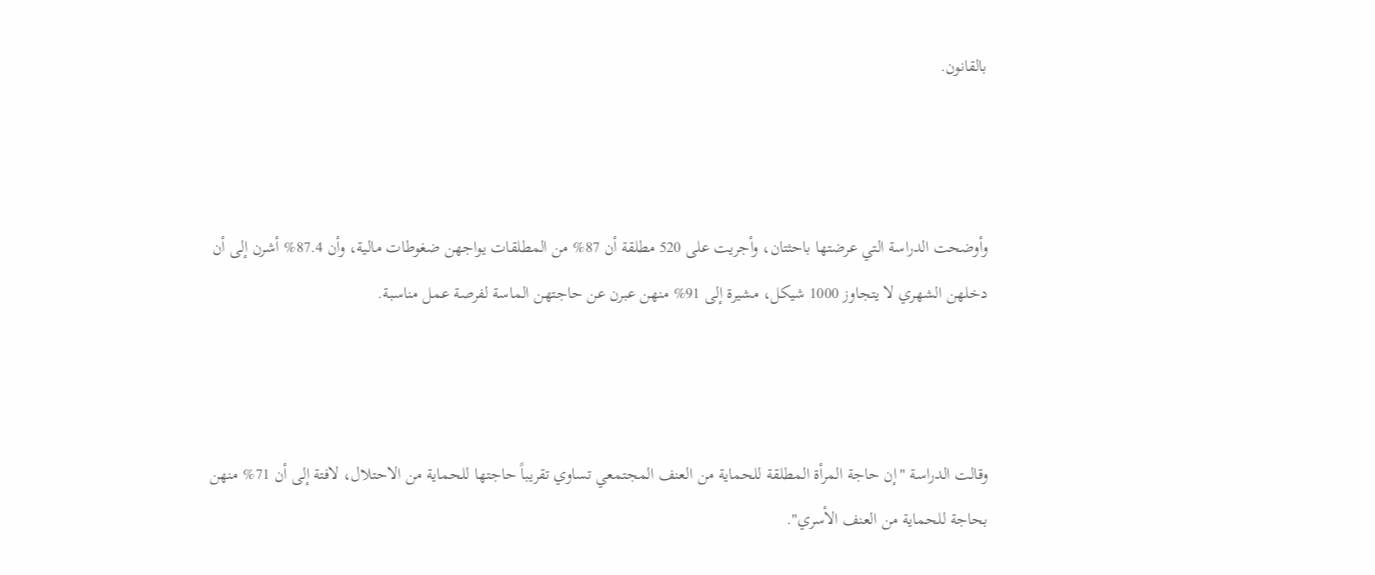بالقانون.



وأوضحت الدراسة التي عرضتها باحثتان، وأجريت على 520 مطلقة أن 87% من المطلقات يواجهن ضغوطات مالية، وأن 87.4% أشرن إلى أن دخلهن الشهري لا يتجاوز 1000 شيكل، مشيرة إلى 91% منهن عبرن عن حاجتهن الماسة لفرصة عمل مناسبة.



وقالت الدراسة "إن حاجة المرأة المطلقة للحماية من العنف المجتمعي تساوي تقريباً حاجتها للحماية من الاحتلال، لافتة إلى أن 71% منهن بحاجة للحماية من العنف الأسري".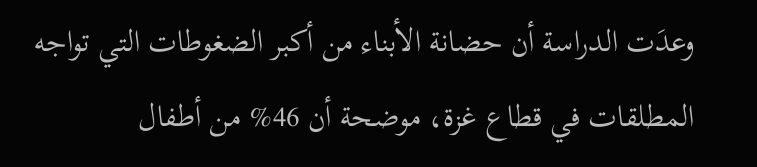وعدَت الدراسة أن حضانة الأبناء من أكبر الضغوطات التي تواجه المطلقات في قطاع غزة، موضحة أن 46% من أطفال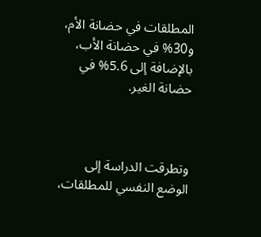المطلقات في حضانة الأم، و30% في حضانة الأب، بالإضافة إلى 5.6% في حضانة الغير.



وتطرقت الدراسة إلى الوضع النفسي للمطلقات،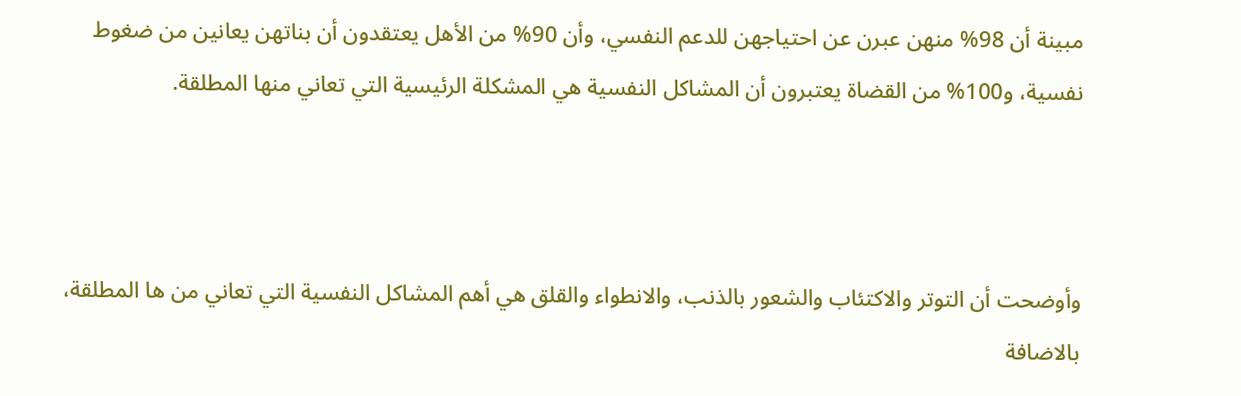مبينة أن 98% منهن عبرن عن احتياجهن للدعم النفسي، وأن 90% من الأهل يعتقدون أن بناتهن يعانين من ضغوط نفسية، و100% من القضاة يعتبرون أن المشاكل النفسية هي المشكلة الرئيسية التي تعاني منها المطلقة.



وأوضحت أن التوتر والاكتئاب والشعور بالذنب، والانطواء والقلق هي أهم المشاكل النفسية التي تعاني من ها المطلقة، بالاضافة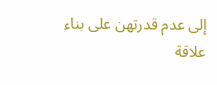إلى عدم قدرتهن على بناء علاقة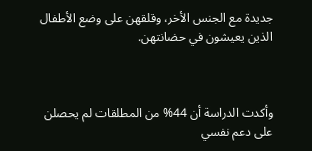جديدة مع الجنس الأخر، وقلقهن على وضع الأطفال الذين يعيشون في حضانتهن.



وأكدت الدراسة أن 44% من المطلقات لم يحصلن على دعم نفسي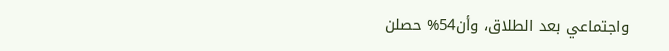واجتماعي بعد الطلاق، وأن54% حصلن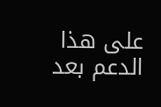على هذا الدعم بعد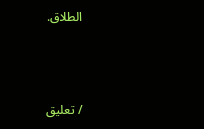الطلاق.



/ تعليق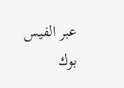عبر الفيس بوك